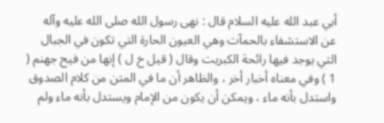أبي عبد الله عليه السلام قال : نهى رسول الله صلى الله عليه وآله عن الاستشفاء بالحمآت وهي العيون الحارة التي تكون في الجبال التي يوجد فيها رائحة الكبريت وقال ( قيل خ ل ) إنها من فيح جهنم ( 1 ) وفي معناه أخبار أخر ، والظاهر أن ما في المتن من كلام الصدوق واستدل بأنه ماء ، ويمكن أن يكون من الإمام ويستدل بأنه ماء ولم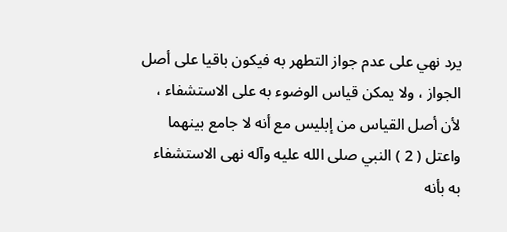يرد نهي على عدم جواز التطهر به فيكون باقيا على أصل الجواز ، ولا يمكن قياس الوضوء به على الاستشفاء ، لأن أصل القياس من إبليس مع أنه لا جامع بينهما واعتل ( 2 ) النبي صلى الله عليه وآله نهى الاستشفاء به بأنه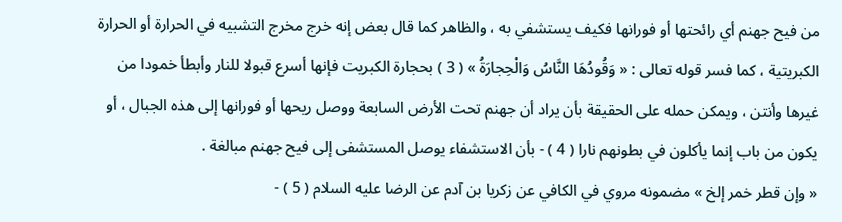من فيح جهنم أي رائحتها أو فورانها فكيف يستشفي به ، والظاهر كما قال بعض إنه خرج مخرج التشبيه في الحرارة أو الحرارة الكبريتية ، كما فسر قوله تعالى : « وَقُودُهَا النَّاسُ وَالْحِجارَةُ » ( 3 ) بحجارة الكبريت فإنها أسرع قبولا للنار وأبطأ خمودا من غيرها وأنتن ، ويمكن حمله على الحقيقة بأن يراد أن جهنم تحت الأرض السابعة ووصل ريحها أو فورانها إلى هذه الجبال ، أو يكون من باب إنما يأكلون في بطونهم نارا ( 4 ) - بأن الاستشفاء يوصل المستشفى إلى فيح جهنم مبالغة .
« وإن قطر خمر إلخ » مضمونه مروي في الكافي عن زكريا بن آدم عن الرضا عليه السلام ( 5 ) -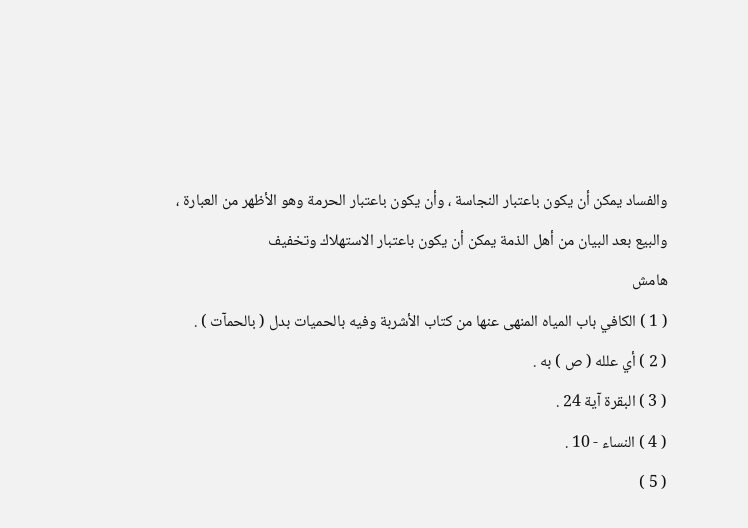والفساد يمكن أن يكون باعتبار النجاسة ، وأن يكون باعتبار الحرمة وهو الأظهر من العبارة ، والبيع بعد البيان من أهل الذمة يمكن أن يكون باعتبار الاستهلاك وتخفيف
هامش
( 1 ) الكافي باب المياه المنهى عنها من كتاب الأشربة وفيه بالحميات بدل ( بالحمآت ) .
( 2 ) أي علله ( ص ) به .
( 3 ) البقرة آية 24 .
( 4 ) النساء - 10 .
( 5 )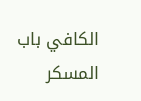الكافي باب المسكر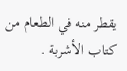يقطر منه في الطعام من كتاب الأشربة .